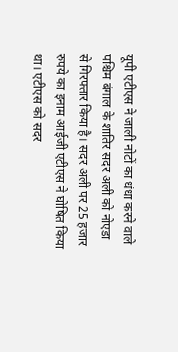यूपी एटीएस ने जाली नोटों का धंधा करने वाले पश्चिम बंगाल के शातिर सदर अली को नोएडा से गिरफ्तार किया है। सदर अली पर 25 हजार रुपये का इनाम आईजी एटीएस ने घोषित किया था। एटीएस को सदर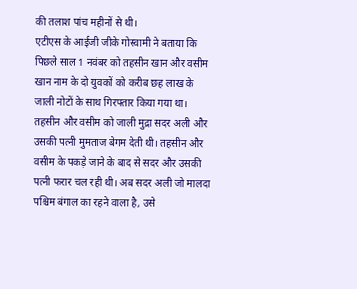की तलाश पांच महीनों से थी।
एटीएस के आईजी जीके गोस्वामी ने बताया कि पिछले साल 1 नवंबर को तहसीन खान और वसीम खान नाम के दो युवकों को करीब छह लाख के जाली नोटों के साथ गिरफ्तार किया गया था। तहसीन और वसीम को जाली मुद्रा सदर अली और उसकी पत्नी मुमताज बेगम देती थी। तहसीन और वसीम के पकड़े जाने के बाद से सदर और उसकी पत्नी फरार चल रही थी। अब सदर अली जो मालदा पश्चिम बंगाल का रहने वाला है, उसे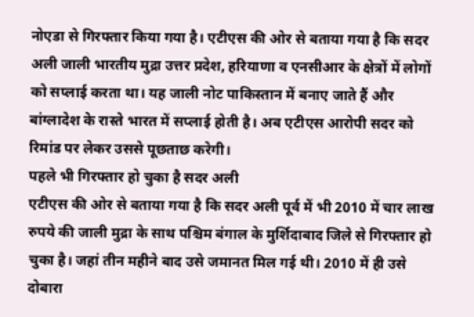नोएडा से गिरफ्तार किया गया है। एटीएस की ओर से बताया गया है कि सदर अली जाली भारतीय मुद्रा उत्तर प्रदेश, हरियाणा व एनसीआर के क्षेत्रों में लोगों को सप्लाई करता था। यह जाली नोट पाकिस्तान में बनाए जाते हैं और बांग्लादेश के रास्ते भारत में सप्लाई होती है। अब एटीएस आरोपी सदर को रिमांड पर लेकर उससे पूछताछ करेगी।
पहले भी गिरफ्तार हो चुका है सदर अली
एटीएस की ओर से बताया गया है कि सदर अली पूर्व में भी 2010 में चार लाख रुपये की जाली मुद्रा के साथ पश्चिम बंगाल के मुर्शिदाबाद जिले से गिरफ्तार हो चुका है। जहां तीन महीने बाद उसे जमानत मिल गई थी। 2010 में ही उसे दोबारा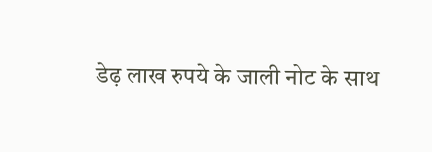डेढ़ लाख रुपये के जाली नोट के साथ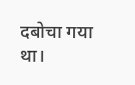दबोचा गया था।